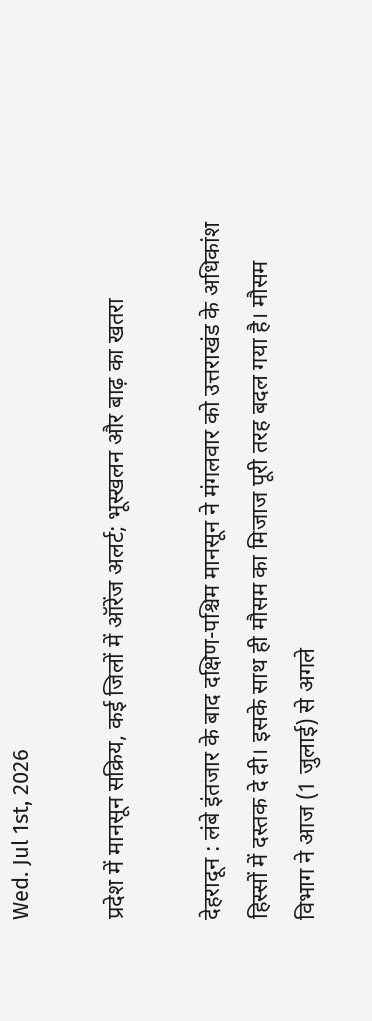Wed. Jul 1st, 2026

प्रदेश में मानसून सक्रिय, कई जिलों में ऑरेंज अलर्ट; भूस्खलन और बाढ़ का खतरा

देहरादून : लंबे इंतजार के बाद दक्षिण-पश्चिम मानसून ने मंगलवार को उत्तराखंड के अधिकांश हिस्सों में दस्तक दे दी। इसके साथ ही मौसम का मिजाज पूरी तरह बदल गया है। मौसम विभाग ने आज (1 जुलाई) से अगले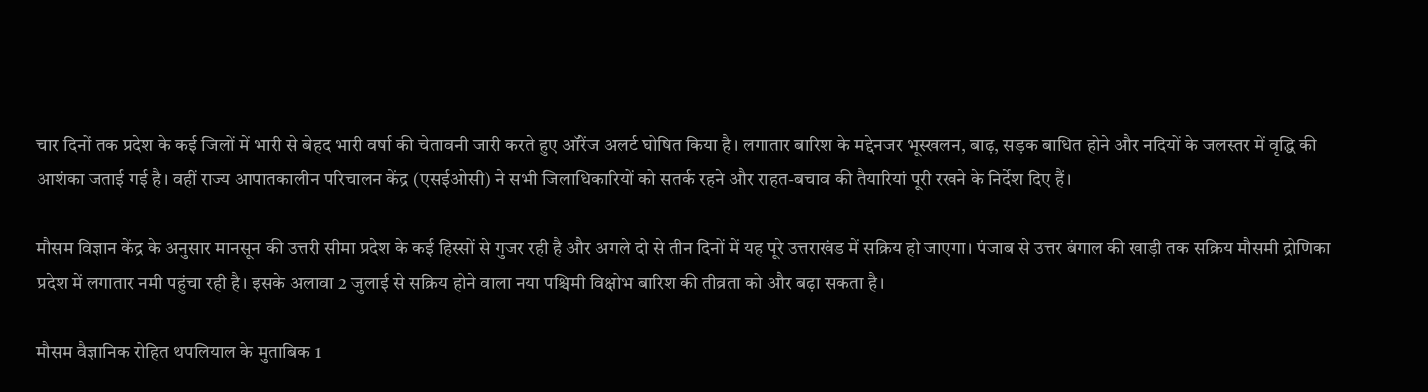चार दिनों तक प्रदेश के कई जिलों में भारी से बेहद भारी वर्षा की चेतावनी जारी करते हुए ऑरेंज अलर्ट घोषित किया है। लगातार बारिश के मद्देनजर भूस्खलन, बाढ़, सड़क बाधित होने और नदियों के जलस्तर में वृद्धि की आशंका जताई गई है। वहीं राज्य आपातकालीन परिचालन केंद्र (एसईओसी) ने सभी जिलाधिकारियों को सतर्क रहने और राहत-बचाव की तैयारियां पूरी रखने के निर्देश दिए हैं।

मौसम विज्ञान केंद्र के अनुसार मानसून की उत्तरी सीमा प्रदेश के कई हिस्सों से गुजर रही है और अगले दो से तीन दिनों में यह पूरे उत्तराखंड में सक्रिय हो जाएगा। पंजाब से उत्तर बंगाल की खाड़ी तक सक्रिय मौसमी द्रोणिका प्रदेश में लगातार नमी पहुंचा रही है। इसके अलावा 2 जुलाई से सक्रिय होने वाला नया पश्चिमी विक्षोभ बारिश की तीव्रता को और बढ़ा सकता है।

मौसम वैज्ञानिक रोहित थपलियाल के मुताबिक 1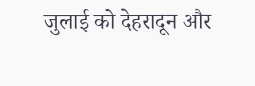जुलाई को देहरादून और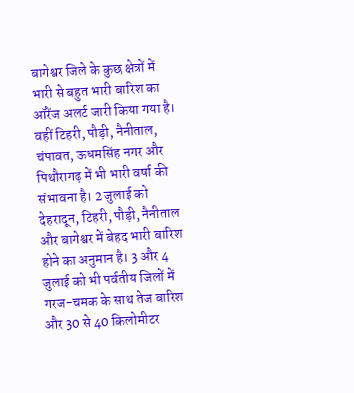बागेश्वर जिले के कुछ क्षेत्रों में भारी से बहुत भारी बारिश का ऑरेंज अलर्ट जारी किया गया है। वहीं टिहरी, पौड़ी, नैनीताल, चंपावत, ऊधमसिंह नगर और पिथौरागढ़ में भी भारी वर्षा की संभावना है। 2 जुलाई को देहरादून, टिहरी, पौड़ी, नैनीताल और बागेश्वर में बेहद भारी बारिश होने का अनुमान है। 3 और 4 जुलाई को भी पर्वतीय जिलों में गरज-चमक के साथ तेज बारिश और 30 से 40 किलोमीटर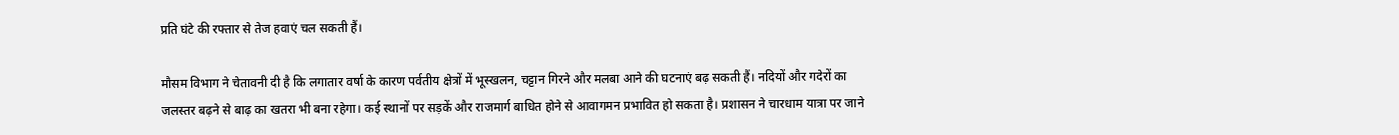प्रति घंटे की रफ्तार से तेज हवाएं चल सकती हैं।

मौसम विभाग ने चेतावनी दी है कि लगातार वर्षा के कारण पर्वतीय क्षेत्रों में भूस्खलन, चट्टान गिरने और मलबा आने की घटनाएं बढ़ सकती हैं। नदियों और गदेरों का जलस्तर बढ़ने से बाढ़ का खतरा भी बना रहेगा। कई स्थानों पर सड़कें और राजमार्ग बाधित होने से आवागमन प्रभावित हो सकता है। प्रशासन ने चारधाम यात्रा पर जाने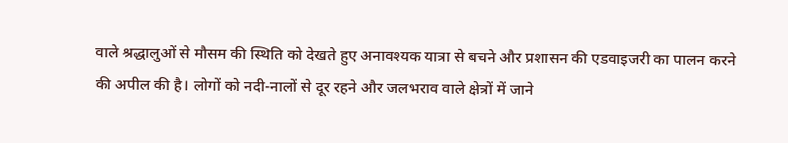वाले श्रद्धालुओं से मौसम की स्थिति को देखते हुए अनावश्यक यात्रा से बचने और प्रशासन की एडवाइजरी का पालन करने की अपील की है। लोगों को नदी-नालों से दूर रहने और जलभराव वाले क्षेत्रों में जाने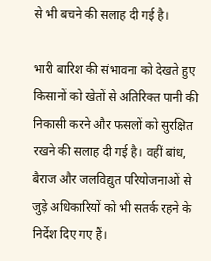से भी बचने की सलाह दी गई है।

भारी बारिश की संभावना को देखते हुए किसानों को खेतों से अतिरिक्त पानी की निकासी करने और फसलों को सुरक्षित रखने की सलाह दी गई है। वहीं बांध, बैराज और जलविद्युत परियोजनाओं से जुड़े अधिकारियों को भी सतर्क रहने के निर्देश दिए गए हैं।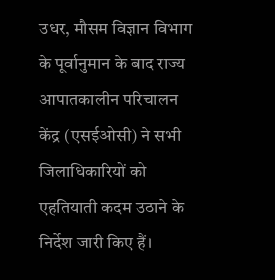उधर, मौसम विज्ञान विभाग के पूर्वानुमान के बाद राज्य आपातकालीन परिचालन केंद्र (एसईओसी) ने सभी जिलाधिकारियों को एहतियाती कदम उठाने के निर्देश जारी किए हैं।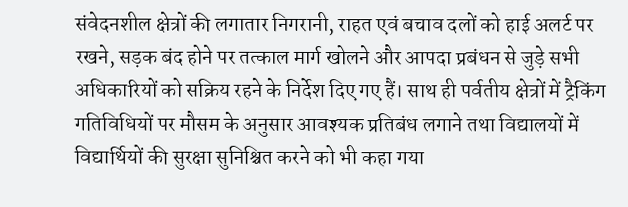संवेदनशील क्षेत्रों की लगातार निगरानी, राहत एवं बचाव दलों को हाई अलर्ट पर रखने, सड़क बंद होने पर तत्काल मार्ग खोलने और आपदा प्रबंधन से जुड़े सभी अधिकारियों को सक्रिय रहने के निर्देश दिए गए हैं। साथ ही पर्वतीय क्षेत्रों में ट्रैकिंग गतिविधियों पर मौसम के अनुसार आवश्यक प्रतिबंध लगाने तथा विद्यालयों में विद्यार्थियों की सुरक्षा सुनिश्चित करने को भी कहा गया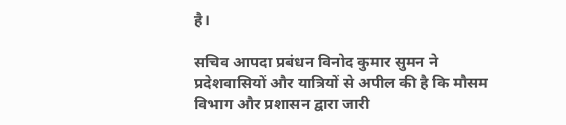है।

सचिव आपदा प्रबंधन विनोद कुमार सुमन ने प्रदेशवासियों और यात्रियों से अपील की है कि मौसम विभाग और प्रशासन द्वारा जारी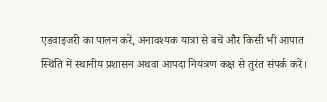एडवाइजरी का पालन करें, अनावश्यक यात्रा से बचें और किसी भी आपात स्थिति में स्थानीय प्रशासन अथवा आपदा नियंत्रण कक्ष से तुरंत संपर्क करें।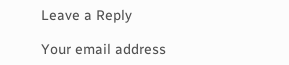Leave a Reply

Your email address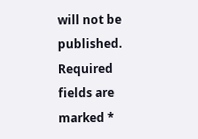will not be published. Required fields are marked *